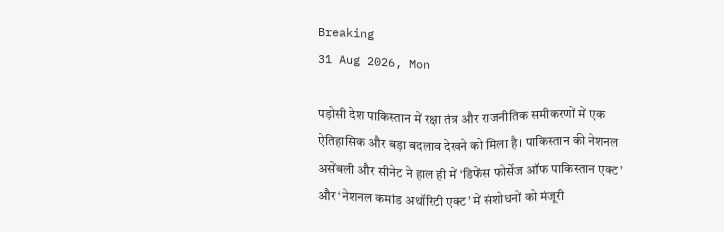Breaking
31 Aug 2026, Mon

पड़ोसी देश पाकिस्तान में रक्षा तंत्र और राजनीतिक समीकरणों में एक ऐतिहासिक और बड़ा बदलाव देखने को मिला है। पाकिस्तान की नेशनल असेंबली और सीनेट ने हाल ही में ‘डिफेंस फोर्सेज ऑफ पाकिस्तान एक्ट’ और ‘नेशनल कमांड अथॉरिटी एक्ट’ में संशोधनों को मंजूरी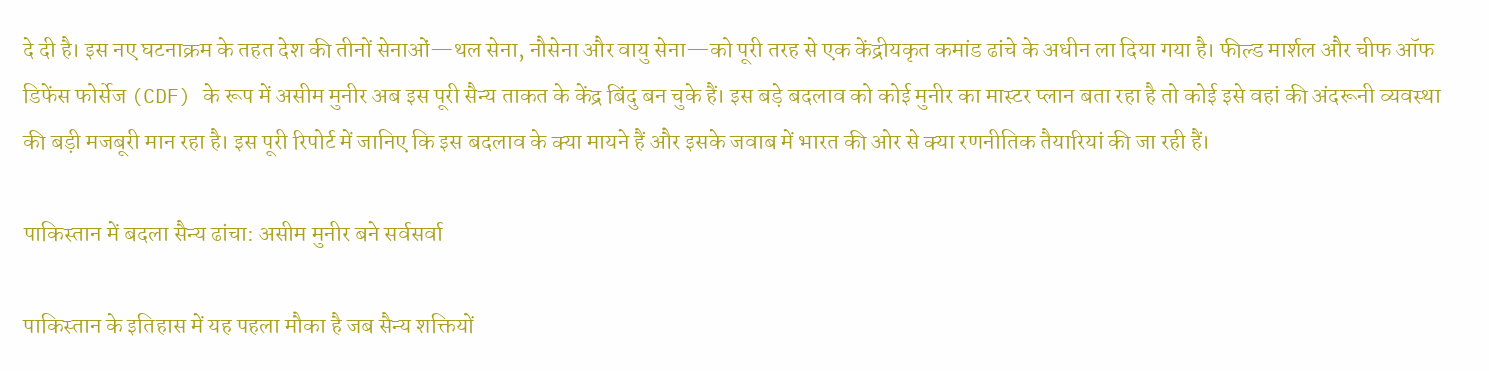दे दी है। इस नए घटनाक्रम के तहत देश की तीनों सेनाओं—थल सेना, नौसेना और वायु सेना—को पूरी तरह से एक केंद्रीयकृत कमांड ढांचे के अधीन ला दिया गया है। फील्ड मार्शल और चीफ ऑफ डिफेंस फोर्सेज (CDF) के रूप में असीम मुनीर अब इस पूरी सैन्य ताकत के केंद्र बिंदु बन चुके हैं। इस बड़े बदलाव को कोई मुनीर का मास्टर प्लान बता रहा है तो कोई इसे वहां की अंदरूनी व्यवस्था की बड़ी मजबूरी मान रहा है। इस पूरी रिपोर्ट में जानिए कि इस बदलाव के क्या मायने हैं और इसके जवाब में भारत की ओर से क्या रणनीतिक तैयारियां की जा रही हैं।

पाकिस्तान में बदला सैन्य ढांचा: असीम मुनीर बने सर्वसर्वा

पाकिस्तान के इतिहास में यह पहला मौका है जब सैन्य शक्तियों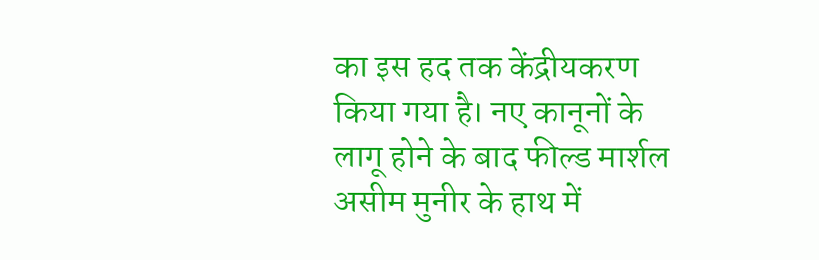का इस हद तक केंद्रीयकरण किया गया है। नए कानूनों के लागू होने के बाद फील्ड मार्शल असीम मुनीर के हाथ में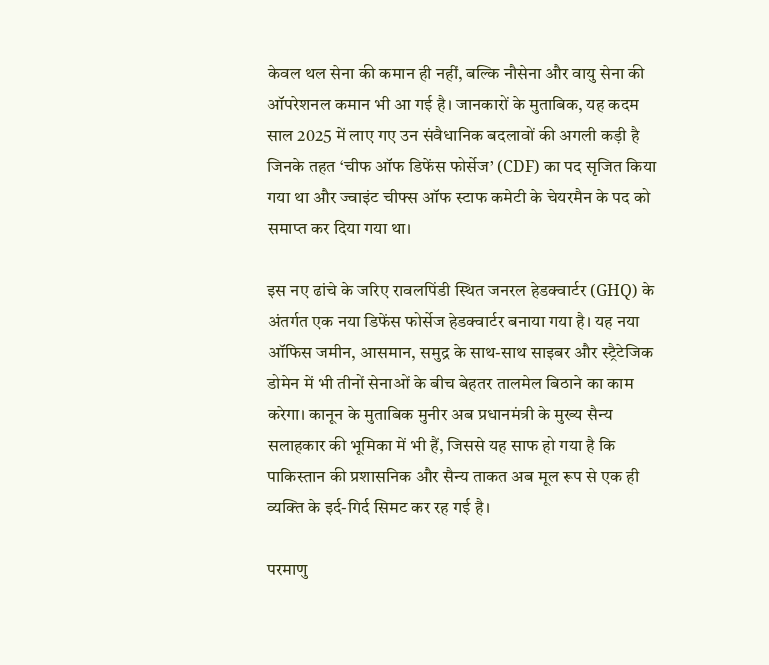केवल थल सेना की कमान ही नहीं, बल्कि नौसेना और वायु सेना की ऑपरेशनल कमान भी आ गई है। जानकारों के मुताबिक, यह कदम साल 2025 में लाए गए उन संवैधानिक बदलावों की अगली कड़ी है जिनके तहत ‘चीफ ऑफ डिफेंस फोर्सेज’ (CDF) का पद सृजित किया गया था और ज्वाइंट चीफ्स ऑफ स्टाफ कमेटी के चेयरमैन के पद को समाप्त कर दिया गया था।

इस नए ढांचे के जरिए रावलपिंडी स्थित जनरल हेडक्वार्टर (GHQ) के अंतर्गत एक नया डिफेंस फोर्सेज हेडक्वार्टर बनाया गया है। यह नया ऑफिस जमीन, आसमान, समुद्र के साथ-साथ साइबर और स्ट्रैटेजिक डोमेन में भी तीनों सेनाओं के बीच बेहतर तालमेल बिठाने का काम करेगा। कानून के मुताबिक मुनीर अब प्रधानमंत्री के मुख्य सैन्य सलाहकार की भूमिका में भी हैं, जिससे यह साफ हो गया है कि पाकिस्तान की प्रशासनिक और सैन्य ताकत अब मूल रूप से एक ही व्यक्ति के इर्द-गिर्द सिमट कर रह गई है।

परमाणु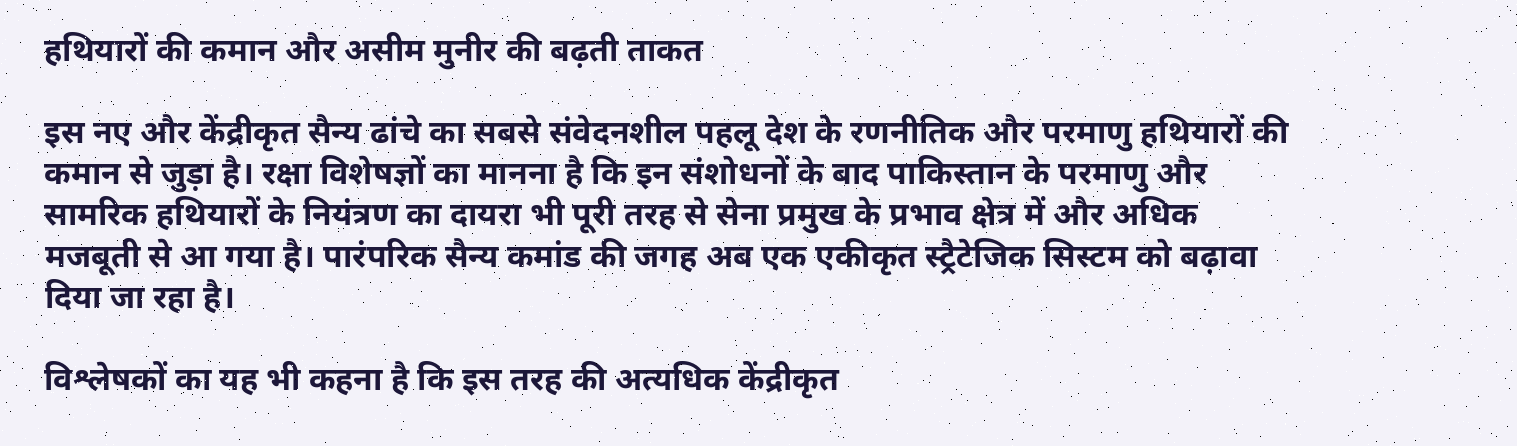हथियारों की कमान और असीम मुनीर की बढ़ती ताकत

इस नए और केंद्रीकृत सैन्य ढांचे का सबसे संवेदनशील पहलू देश के रणनीतिक और परमाणु हथियारों की कमान से जुड़ा है। रक्षा विशेषज्ञों का मानना है कि इन संशोधनों के बाद पाकिस्तान के परमाणु और सामरिक हथियारों के नियंत्रण का दायरा भी पूरी तरह से सेना प्रमुख के प्रभाव क्षेत्र में और अधिक मजबूती से आ गया है। पारंपरिक सैन्य कमांड की जगह अब एक एकीकृत स्ट्रैटेजिक सिस्टम को बढ़ावा दिया जा रहा है।

विश्लेषकों का यह भी कहना है कि इस तरह की अत्यधिक केंद्रीकृत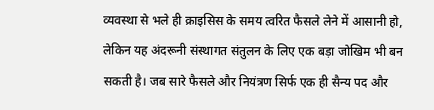व्यवस्था से भले ही क्राइसिस के समय त्वरित फैसले लेने में आसानी हो, लेकिन यह अंदरूनी संस्थागत संतुलन के लिए एक बड़ा जोखिम भी बन सकती है। जब सारे फैसले और नियंत्रण सिर्फ एक ही सैन्य पद और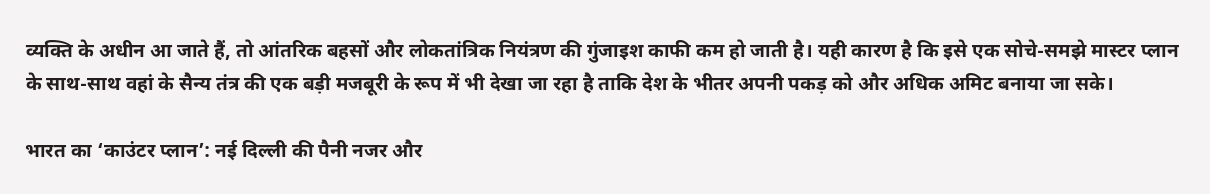व्यक्ति के अधीन आ जाते हैं, तो आंतरिक बहसों और लोकतांत्रिक नियंत्रण की गुंजाइश काफी कम हो जाती है। यही कारण है कि इसे एक सोचे-समझे मास्टर प्लान के साथ-साथ वहां के सैन्य तंत्र की एक बड़ी मजबूरी के रूप में भी देखा जा रहा है ताकि देश के भीतर अपनी पकड़ को और अधिक अमिट बनाया जा सके।

भारत का ‘काउंटर प्लान’: नई दिल्ली की पैनी नजर और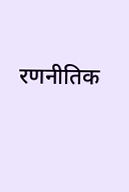रणनीतिक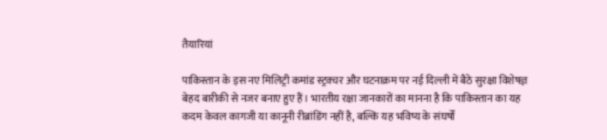तैयारियां

पाकिस्तान के इस नए मिलिट्री कमांड स्ट्रक्चर और घटनाक्रम पर नई दिल्ली में बैठे सुरक्षा विशेषज्ञ बेहद बारीकी से नजर बनाए हुए हैं। भारतीय रक्षा जानकारों का मानना है कि पाकिस्तान का यह कदम केवल कागजी या कानूनी रीब्रांडिंग नहीं है, बल्कि यह भविष्य के संघर्षों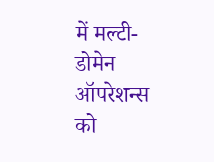में मल्टी-डोमेन ऑपरेशन्स को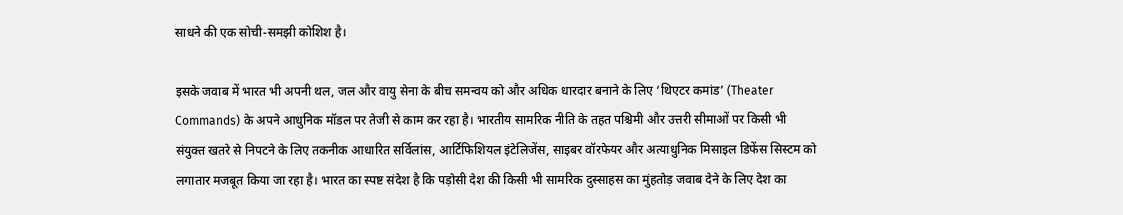साधने की एक सोची-समझी कोशिश है।

इसके जवाब में भारत भी अपनी थल, जल और वायु सेना के बीच समन्वय को और अधिक धारदार बनाने के लिए ‘थिएटर कमांड’ (Theater Commands) के अपने आधुनिक मॉडल पर तेजी से काम कर रहा है। भारतीय सामरिक नीति के तहत पश्चिमी और उत्तरी सीमाओं पर किसी भी संयुक्त खतरे से निपटने के लिए तकनीक आधारित सर्विलांस, आर्टिफिशियल इंटेलिजेंस, साइबर वॉरफेयर और अत्याधुनिक मिसाइल डिफेंस सिस्टम को लगातार मजबूत किया जा रहा है। भारत का स्पष्ट संदेश है कि पड़ोसी देश की किसी भी सामरिक दुस्साहस का मुंहतोड़ जवाब देने के लिए देश का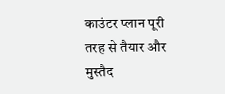काउंटर प्लान पूरी तरह से तैयार और मुस्तैद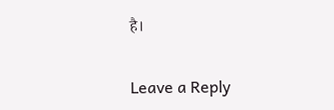है।

Leave a Reply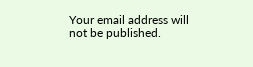Your email address will not be published.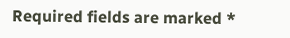Required fields are marked *